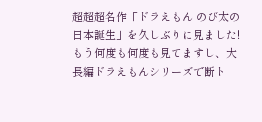超超超名作「ドラえもん のび太の日本誕生」を久しぶりに見ました!
もう何度も何度も見てますし、大長編ドラえもんシリーズで断ト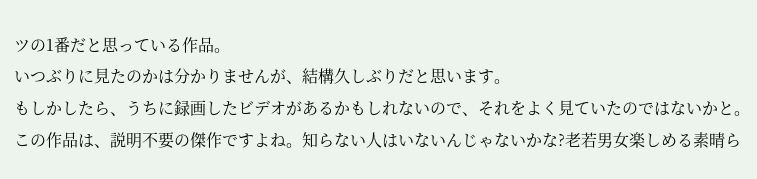ツの1番だと思っている作品。
いつぶりに見たのかは分かりませんが、結構久しぶりだと思います。
もしかしたら、うちに録画したビデオがあるかもしれないので、それをよく見ていたのではないかと。
この作品は、説明不要の傑作ですよね。知らない人はいないんじゃないかな?老若男女楽しめる素晴ら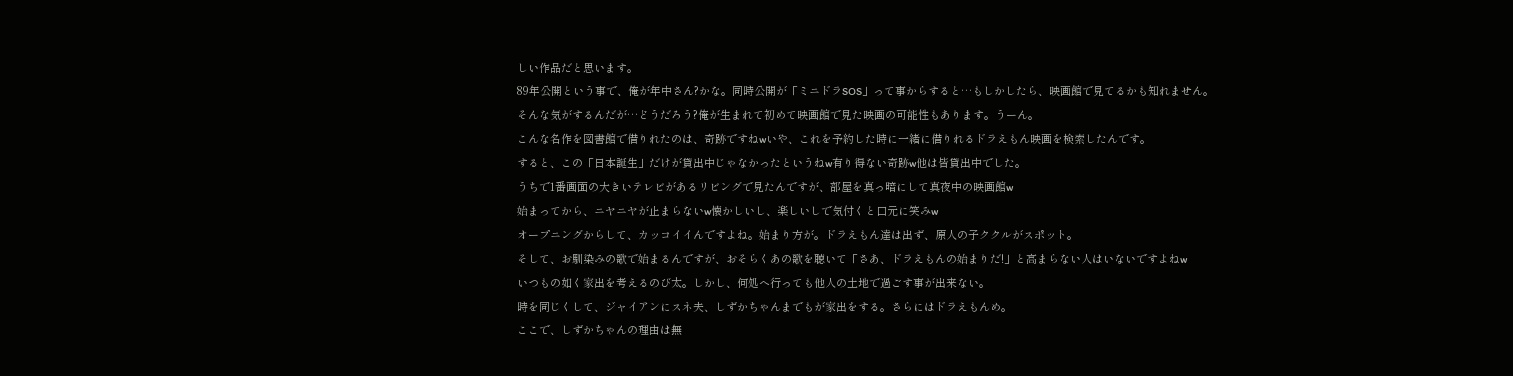しい作品だと思います。
89年公開という事で、俺が年中さん?かな。同時公開が「ミニドラSOS」って事からすると…もしかしたら、映画館で見てるかも知れません。
そんな気がするんだが…どうだろう?俺が生まれて初めて映画館で見た映画の可能性もあります。うーん。
こんな名作を図書館で借りれたのは、奇跡ですねwいや、これを予約した時に一緒に借りれるドラえもん映画を検索したんです。
すると、この「日本誕生」だけが貸出中じゃなかったというねw有り得ない奇跡w他は皆貸出中でした。
うちで1番画面の大きいテレビがあるリビングで見たんですが、部屋を真っ暗にして真夜中の映画館w
始まってから、ニヤニヤが止まらないw懐かしいし、楽しいしで気付くと口元に笑みw
オープニングからして、カッコイイんですよね。始まり方が。ドラえもん達は出ず、原人の子ククルがスポット。
そして、お馴染みの歌で始まるんですが、おそらくあの歌を聴いて「さあ、ドラえもんの始まりだ!」と高まらない人はいないですよねw
いつもの如く家出を考えるのび太。しかし、何処へ行っても他人の土地で過ごす事が出来ない。
時を同じくして、ジャイアンにスネ夫、しずかちゃんまでもが家出をする。さらにはドラえもんめ。
ここで、しずかちゃんの理由は無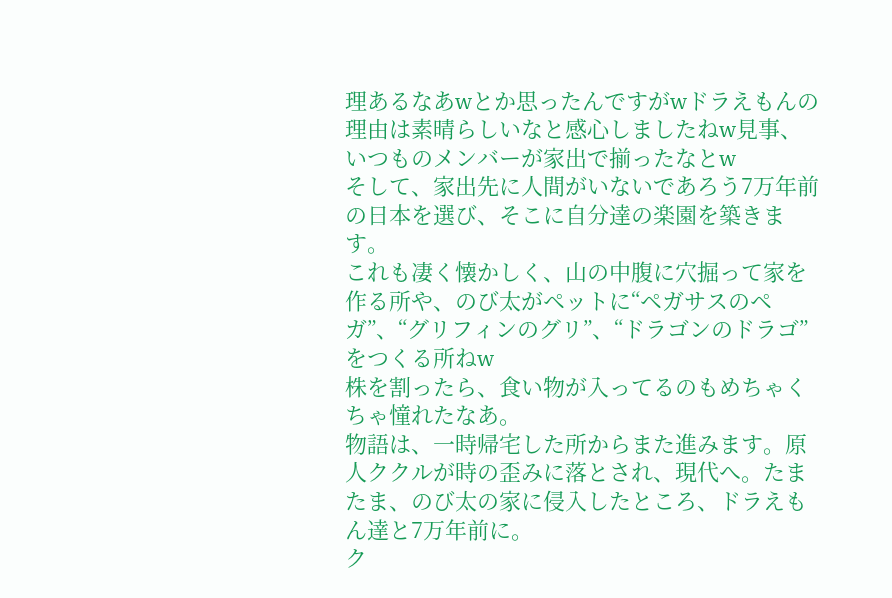理あるなあwとか思ったんですがwドラえもんの理由は素晴らしいなと感心しましたねw見事、いつものメンバーが家出で揃ったなとw
そして、家出先に人間がいないであろう7万年前の日本を選び、そこに自分達の楽園を築きます。
これも凄く懐かしく、山の中腹に穴掘って家を作る所や、のび太がペットに“ペガサスのペガ”、“グリフィンのグリ”、“ドラゴンのドラゴ”をつくる所ねw
株を割ったら、食い物が入ってるのもめちゃくちゃ憧れたなあ。
物語は、一時帰宅した所からまた進みます。原人ククルが時の歪みに落とされ、現代へ。たまたま、のび太の家に侵入したところ、ドラえもん達と7万年前に。
ク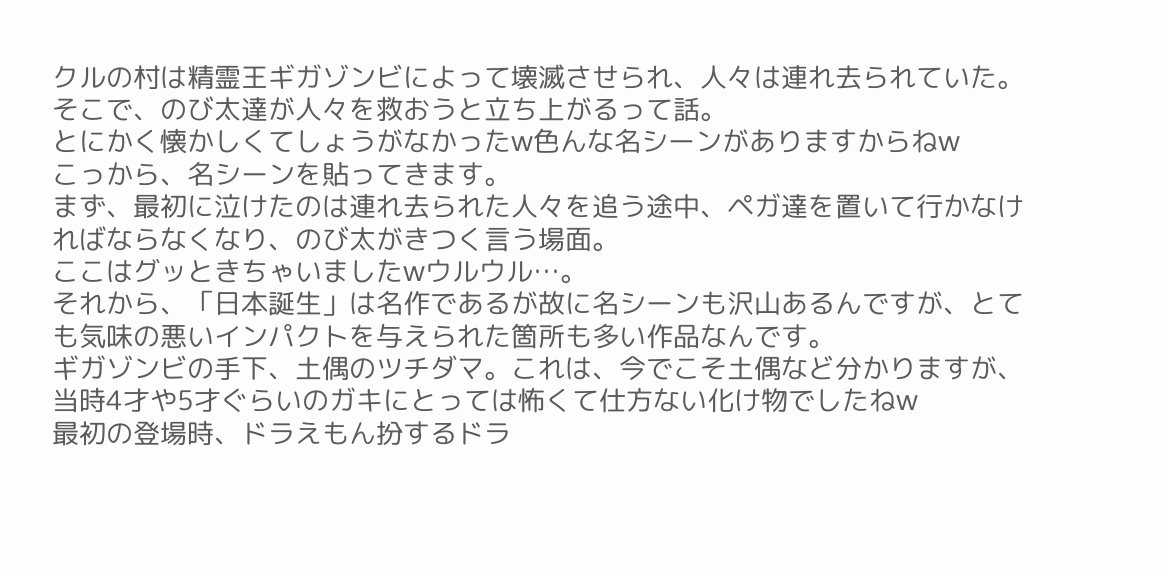クルの村は精霊王ギガゾンビによって壊滅させられ、人々は連れ去られていた。
そこで、のび太達が人々を救おうと立ち上がるって話。
とにかく懐かしくてしょうがなかったw色んな名シーンがありますからねw
こっから、名シーンを貼ってきます。
まず、最初に泣けたのは連れ去られた人々を追う途中、ペガ達を置いて行かなければならなくなり、のび太がきつく言う場面。
ここはグッときちゃいましたwウルウル…。
それから、「日本誕生」は名作であるが故に名シーンも沢山あるんですが、とても気味の悪いインパクトを与えられた箇所も多い作品なんです。
ギガゾンビの手下、土偶のツチダマ。これは、今でこそ土偶など分かりますが、当時4才や5才ぐらいのガキにとっては怖くて仕方ない化け物でしたねw
最初の登場時、ドラえもん扮するドラ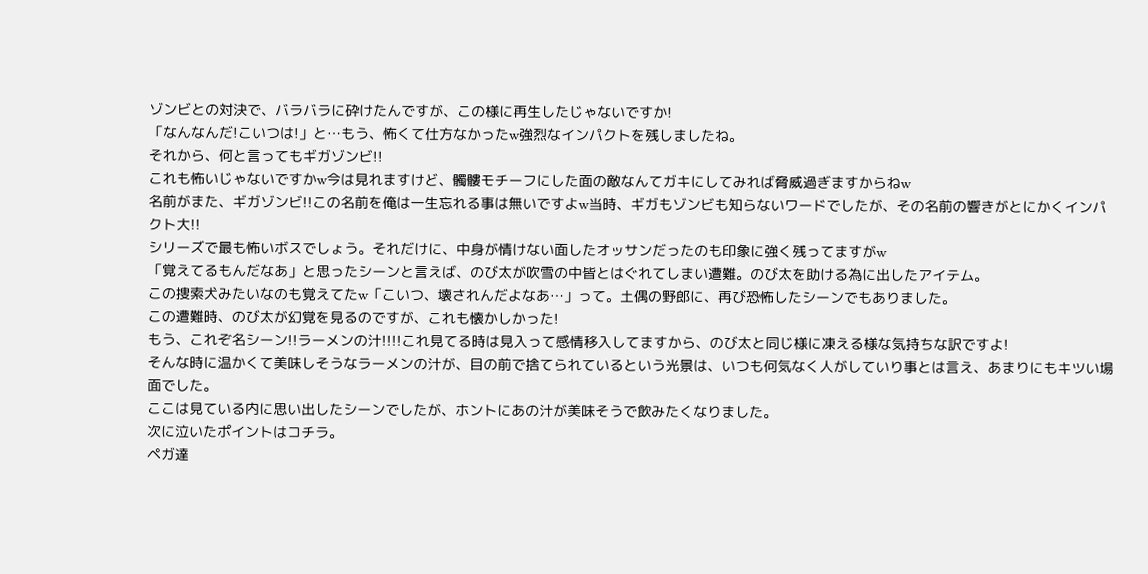ゾンビとの対決で、バラバラに砕けたんですが、この様に再生したじゃないですか!
「なんなんだ!こいつは!」と…もう、怖くて仕方なかったw強烈なインパクトを残しましたね。
それから、何と言ってもギガゾンビ!!
これも怖いじゃないですかw今は見れますけど、髑髏モチーフにした面の敵なんてガキにしてみれば脅威過ぎますからねw
名前がまた、ギガゾンビ!!この名前を俺は一生忘れる事は無いですよw当時、ギガもゾンビも知らないワードでしたが、その名前の響きがとにかくインパクト大!!
シリーズで最も怖いボスでしょう。それだけに、中身が情けない面したオッサンだったのも印象に強く残ってますがw
「覚えてるもんだなあ」と思ったシーンと言えば、のび太が吹雪の中皆とはぐれてしまい遭難。のび太を助ける為に出したアイテム。
この捜索犬みたいなのも覚えてたw「こいつ、壊されんだよなあ…」って。土偶の野郎に、再び恐怖したシーンでもありました。
この遭難時、のび太が幻覚を見るのですが、これも懐かしかった!
もう、これぞ名シーン!!ラーメンの汁!!!!これ見てる時は見入って感情移入してますから、のび太と同じ様に凍える様な気持ちな訳ですよ!
そんな時に温かくて美味しそうなラーメンの汁が、目の前で捨てられているという光景は、いつも何気なく人がしていり事とは言え、あまりにもキツい場面でした。
ここは見ている内に思い出したシーンでしたが、ホントにあの汁が美味そうで飲みたくなりました。
次に泣いたポイントはコチラ。
ペガ達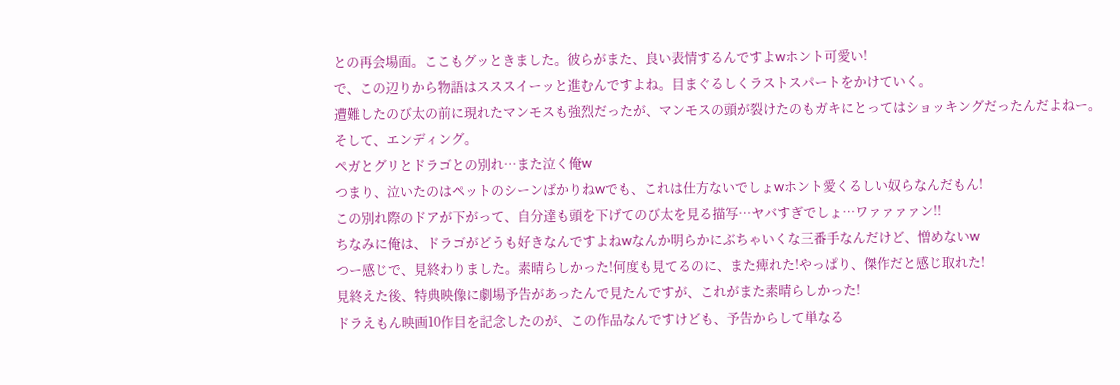との再会場面。ここもグッときました。彼らがまた、良い表情するんですよwホント可愛い!
で、この辺りから物語はスススイーッと進むんですよね。目まぐるしくラストスパートをかけていく。
遭難したのび太の前に現れたマンモスも強烈だったが、マンモスの頭が裂けたのもガキにとってはショッキングだったんだよねー。
そして、エンディング。
ペガとグリとドラゴとの別れ…また泣く俺w
つまり、泣いたのはペットのシーンばかりねwでも、これは仕方ないでしょwホント愛くるしい奴らなんだもん!
この別れ際のドアが下がって、自分達も頭を下げてのび太を見る描写…ヤバすぎでしょ…ワァァァァン!!
ちなみに俺は、ドラゴがどうも好きなんですよねwなんか明らかにぶちゃいくな三番手なんだけど、憎めないw
つー感じで、見終わりました。素晴らしかった!何度も見てるのに、また痺れた!やっぱり、傑作だと感じ取れた!
見終えた後、特典映像に劇場予告があったんで見たんですが、これがまた素晴らしかった!
ドラえもん映画10作目を記念したのが、この作品なんですけども、予告からして単なる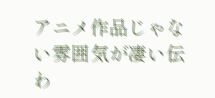アニメ作品じゃない雰囲気が凄い伝わ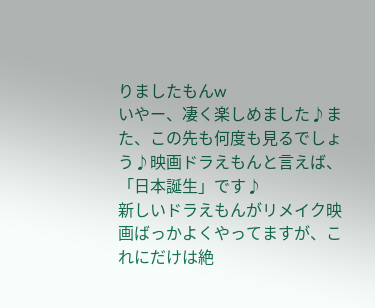りましたもんw
いやー、凄く楽しめました♪また、この先も何度も見るでしょう♪映画ドラえもんと言えば、「日本誕生」です♪
新しいドラえもんがリメイク映画ばっかよくやってますが、これにだけは絶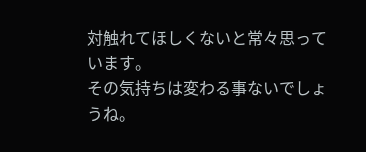対触れてほしくないと常々思っています。
その気持ちは変わる事ないでしょうね。